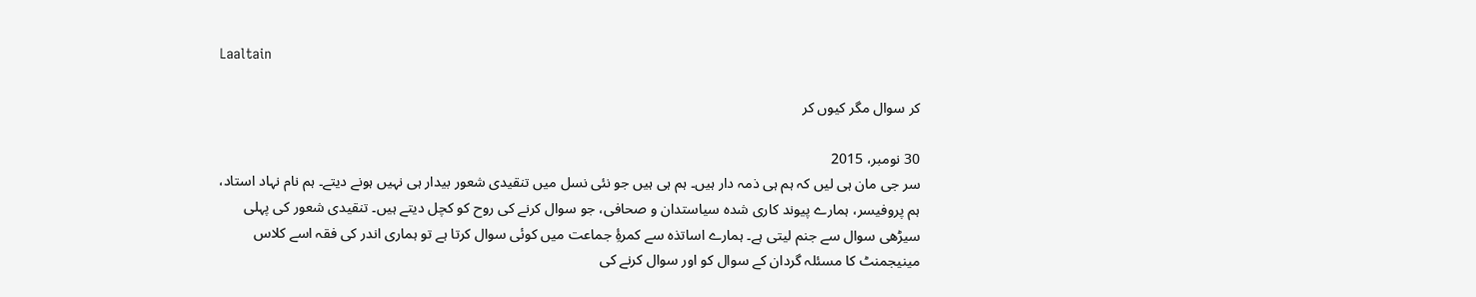Laaltain

کر سوال مگر کیوں کر

30 نومبر، 2015
سر جی مان ہی لیں کہ ہم ہی ذمہ دار ہیں۔ ہم ہی ہیں جو نئی نسل میں تنقیدی شعور بیدار ہی نہیں ہونے دیتے۔ ہم نام نہاد استاد، ہم پروفیسر، ہمارے پیوند کاری شدہ سیاستدان و صحافی، جو سوال کرنے کی روح کو کچل دیتے ہیں۔ تنقیدی شعور کی پہلی سیڑھی سوال سے جنم لیتی ہے۔ ہمارے اساتذہ سے کمرۂِ جماعت میں کوئی سوال کرتا ہے تو ہماری اندر کی فقہ اسے کلاس مینیجمنٹ کا مسئلہ گردان کے سوال کو اور سوال کرنے کی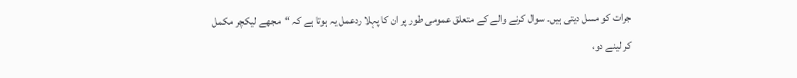جرات کو مسل دیتی ہیں۔ سوال کرنے والے کے متعلق عمومی طور پر ان کا پہلا ردعمل یہ ہوتا ہے کہ “مجھے لیکچر مکمل کر لینے دو،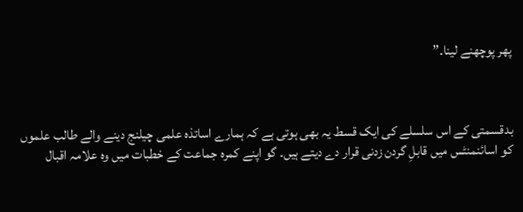پھر پوچھنے لینا۔”



بدقسمتی کے اس سلسلے کی ایک قسط یہ بھی ہوتی ہے کہ ہمارے اساتذہ علمی چیلنج دینے والے طالب علموں کو اسائنمنٹس میں قابلِ گردن زدنی قرار دے دیتے ہیں۔ گو اپنے کمرہ جماعت کے خطبات میں وہ علامہ اقبال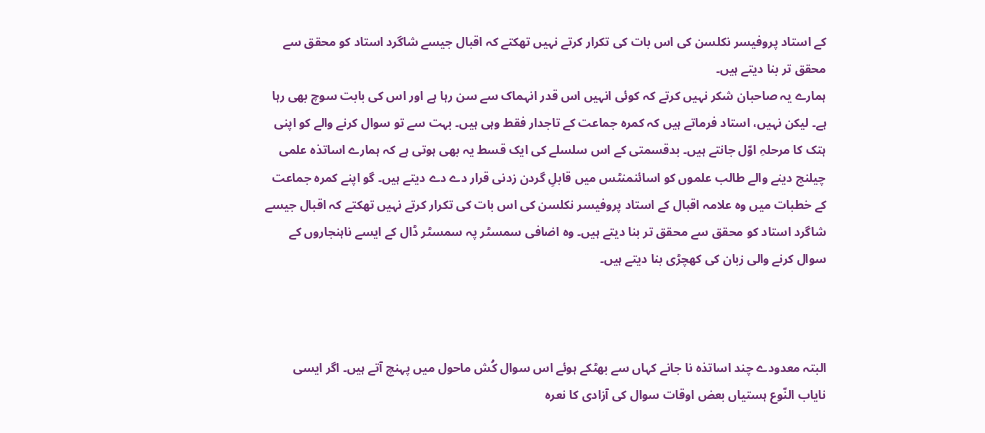کے استاد پروفیسر نکلسن کی اس بات کی تکرار کرتے نہیں تھکتے کہ اقبال جیسے شاگرد استاد کو محقق سے محقق تر بنا دیتے ہیں۔
ہمارے یہ صاحبان شکر نہیں کرتے کہ کوئی انہیں اس قدر انہماک سے سن رہا ہے اور اس کی بابت سوچ بھی رہا ہے۔ لیکن نہیں، استاد فرماتے ہیں کہ کمرہ جماعت کے تاجدار فقط وہی ہیں۔ بہت سے تو سوال کرنے والے کو اپنی ہتک کا مرحلہِ اوّل جانتے ہیں۔ بدقسمتی کے اس سلسلے کی ایک قسط یہ بھی ہوتی ہے کہ ہمارے اساتذہ علمی چیلنج دینے والے طالب علموں کو اسائنمنٹس میں قابلِ گردن زدنی قرار دے دے دیتے ہیں۔ گو اپنے کمرہ جماعت کے خطبات میں وہ علامہ اقبال کے استاد پروفیسر نکلسن کی اس بات کی تکرار کرتے نہیں تھکتے کہ اقبال جیسے شاگرد استاد کو محقق سے محقق تر بنا دیتے ہیں۔ وہ اضافی سمسٹر پہ سمسٹر ڈال کے ایسے ناہنجاروں کے سوال کرنے والی زبان کی کھچڑی بنا دیتے ہیں۔



البتہ معدودے چند اساتذہ نا جانے کہاں سے بھٹکے ہوئے اس سوال کُش ماحول میں پہنچ آتے ہیں۔ اگر ایسی نایاب النّوع ہستیاں بعض اوقات سوال کی آزادی کا نعرہ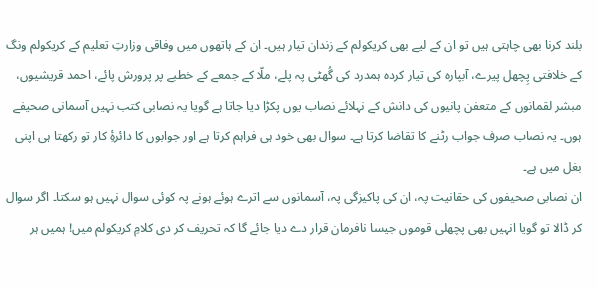بلند کرنا بھی چاہتی ہیں تو ان کے لیے بھی کریکولم کے زندان تیار ہیں۔ ان کے ہاتھوں میں وفاقی وزارتِ تعلیم کے کریکولم ونگ کے خلافتی پِچھل پیرے، آبپارہ کی تیار کردہ ہمدرد کی گُھٹی پہ پلے، ملّا کے جمعے کے خطبے پر پرورش پائے، احمد قریشیوں، مبشر لقمانوں کے متعفن پانیوں کی دانش کے نہلائے نصاب یوں پکڑا دیا جاتا ہے گویا یہ نصابی کتب نہیں آسمانی صحیفے ہوں۔ یہ نصاب صرف جواب رٹنے کا تقاضا کرتا ہے۔ سوال بھی خود ہی فراہم کرتا ہے اور جوابوں کا دائرۂِ کار تو رکھتا ہی اپنی بغل میں ہے۔
ان نصابی صحیفوں کی حقانیت پہ، ان کی پاکیزگی پہ، آسمانوں سے اترے ہوئے ہونے پہ کوئی سوال نہیں ہو سکتا۔ اگر سوال کر ڈالا تو گویا انہیں بھی پچھلی قوموں جیسا نافرمان قرار دے دیا جائے گا کہ تحریف کر دی کلامِ کریکولم میں! ہمیں ہر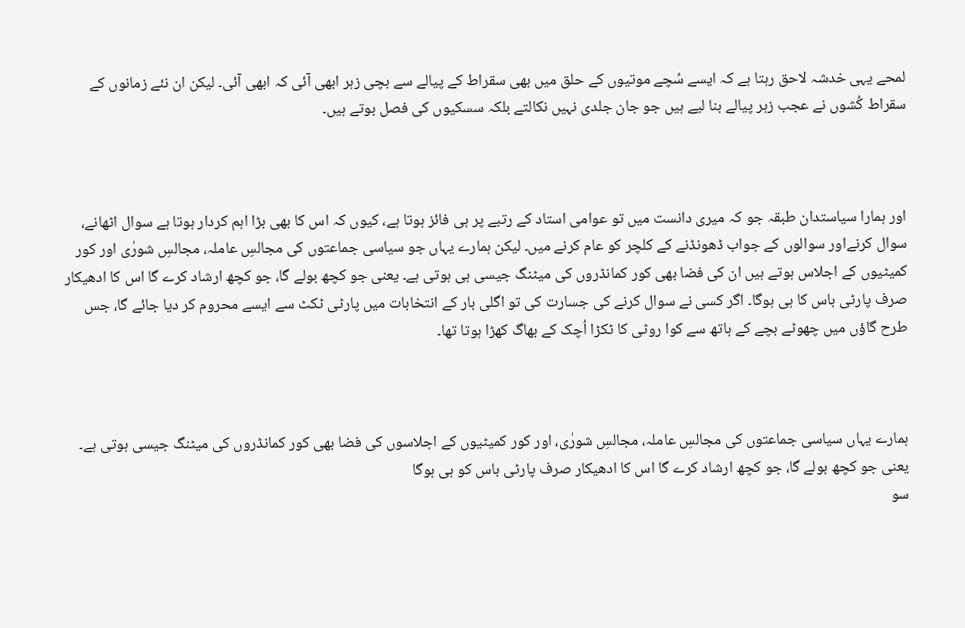لمحے یہی خدشہ لاحق رہتا ہے کہ ایسے سُچے موتیوں کے حلق میں بھی سقراط کے پیالے سے بچی زہر ابھی آئی کہ ابھی آئی۔ لیکن ان نئے زمانوں کے سقراط کُشوں نے عجب زہر پیالے بنا لیے ہیں جو جان جلدی نہیں نکالتے بلکہ سسکیوں کی فصل بوتے ہیں۔



اور ہمارا سیاستدان طبقہ جو کہ میری دانست میں تو عوامی استاد کے رتبے پر ہی فائز ہوتا ہے، کیوں کہ اس کا بھی بڑا اہم کردار ہوتا ہے سوال اٹھانے، سوال کرنےاور سوالوں کے جواب ڈھونڈنے کے کلچر کو عام کرنے میں۔ لیکن ہمارے یہاں جو سیاسی جماعتوں کی مجالسِ عاملہ، مجالسِ شورٰی اور کور کمیٹیوں کے اجلاس ہوتے ہیں ان کی فضا بھی کور کمانڈروں کی میٹنگ جیسی ہی ہوتی ہے۔ یعنی جو کچھ بولے گا، جو کچھ ارشاد کرے گا اس کا ادھیکار صرف پارٹی باس کا ہی ہوگا۔ اگر کسی نے سوال کرنے کی جسارت کی تو اگلی بار کے انتخابات میں پارٹی ٹکٹ سے ایسے محروم کر دیا جائے گا، جس طرح گاؤں میں چھوٹے بچے کے ہاتھ سے کوا روٹی کا ٹکڑا اُچک کے بھاگ کھڑا ہوتا تھا۔



ہمارے یہاں سیاسی جماعتوں کی مجالسِ عاملہ، مجالسِ شورٰی، اور کور کمیٹیوں کے اجلاسوں کی فضا بھی کور کمانڈروں کی میٹنگ جیسی ہوتی ہے۔ یعنی جو کچھ بولے گا، جو کچھ ارشاد کرے گا اس کا ادھیکار صرف پارٹی باس کو ہی ہوگا
سو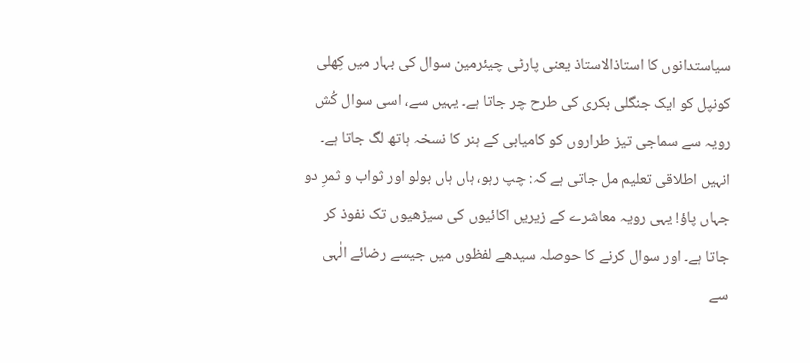سیاستدانوں کا استاذالاستاذ یعنی پارٹی چیئرمین سوال کی بہار میں کِھلی کونپل کو ایک جنگلی بکری کی طرح چر جاتا ہے۔ یہیں سے، اسی سوال کُش رویہ سے سماجی تیز طراروں کو کامیابی کے ہنر کا نسخہ ہاتھ لگ جاتا ہے۔ انہیں اطلاقی تعلیم مل جاتی ہے کہ: چپ رہو، ہاں ہاں بولو اور ثواب و ثمرِ دو جہاں پاؤ! یہی رویہ معاشرے کے زیریں اکائیوں کی سیڑھیوں تک نفوذ کر جاتا ہے۔ اور سوال کرنے کا حوصلہ سیدھے لفظوں میں جیسے رضائے الٰہی سے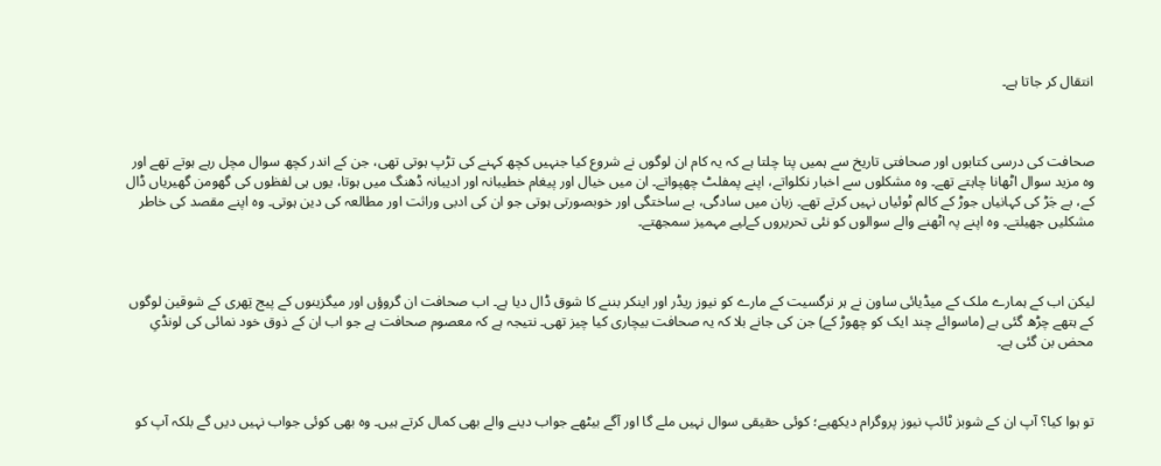انتقال کر جاتا ہے۔



صحافت کی درسی کتابوں اور صحافتی تاریخ سے ہمیں پتا چلتا ہے کہ یہ کام ان لوگوں نے شروع کیا جنہیں کچھ کہنے کی تڑپ ہوتی تھی، جن کے اندر کچھ سوال مچل رہے ہوتے تھے اور وہ مزید سوال اٹھانا چاہتے تھے۔ وہ مشکلوں سے اخبار نکلواتے، اپنے پمفلٹ چھپواتے۔ ان میں خیال اور پیغام خطیبانہ اور ادیبانہ ڈھنگ میں ہوتا، یوں ہی لفظوں کی گھومن گھیریاں ڈال کے، بے جَڑ کی کہانیاں جوڑ کے کالم ٹوئیاں نہیں کرتے تھے۔ زبان میں سادگی، بے ساختگی اور خوبصورتی ہوتی جو ان کی ادبی وراثت اور مطالعہ کی دین ہوتی۔ وہ اپنے مقصد کی خاطر مشکلیں جھیلتے۔ وہ اپنے پہ اٹھنے والے سوالوں کو نئی تحریروں کےلیے مہمیز سمجھتے۔



لیکن اب کے ہمارے ملک کے میڈیائی ساون نے ہر نرگسیت کے مارے کو نیوز ریڈر اور اینکر بننے کا شوق ڈال دیا ہے۔ اب صحافت ان گروؤں اور میگزینوں کے پیج تِھری کے شوقین لوگوں کے ہتھے چڑھ گئی ہے (ماسوائے چند ایک کو چھوڑ کے) جن کی جانے بلا کہ یہ صحافت بیچاری کیا چیز تھی۔ نتیجہ ہے کہ معصوم صحافت ہے جو اب ان کے ذوق خود نمائی کی لونڈیِ محض بن گئی ہے۔



تو ہوا کیا؟ آپ ان کے شوبز ٹائپ نیوز پروگرام دیکھیے؛ کوئی حقیقی سوال نہیں ملے گا اور آگے بیٹھے جواب دینے والے بھی کمال کرتے ہیں۔ وہ بھی کوئی جواب نہیں دیں گے بلکہ آپ کو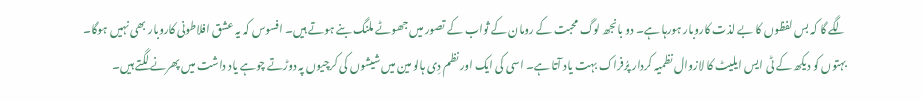لگے گا کہ بس لفظوں کا بے لذت کاروبار ہورہا ہے۔ دو بانجھ لوگ محبت کے رومان کے ثواب کے تصور میں جھوٹے ملنگ بنے ہوتے ہیں۔ افسوس کہ یہ عشق افلاطونی کاروبار بھی نہیں ہوگا۔ بہتوں کو دیکھ کے ٹی ایس ایلیٹ کا لازوال نظمیہ کردار پرُفراک بہت یاد آتا ہے۔ اسی کی ایک اور نظم دِی ہالو مین میں شیشوں کی کرچیوں پہ دوڑتے چوہے یاد داشت میں پھرنے لگتے ہیں۔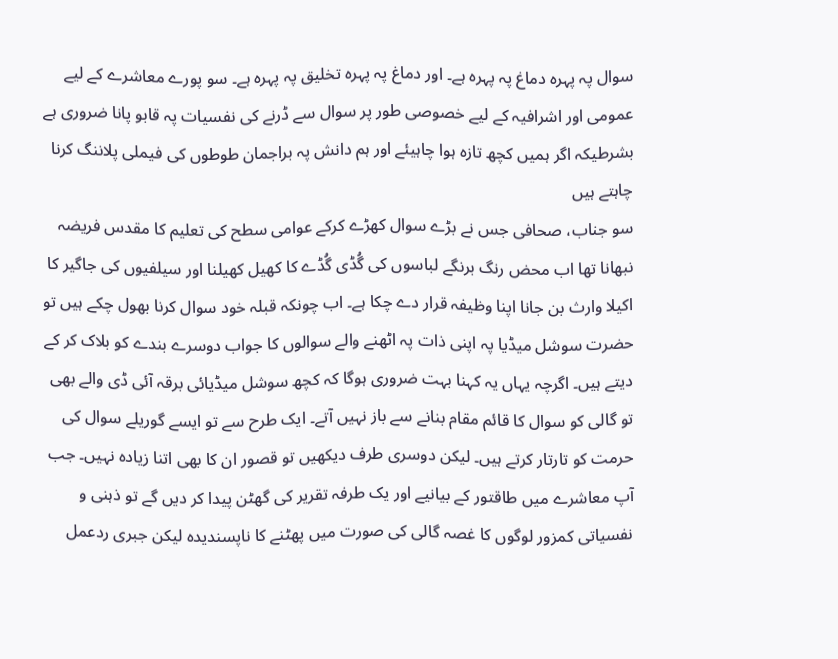سوال پہ پہرہ دماغ پہ پہرہ ہے۔ اور دماغ پہ پہرہ تخلیق پہ پہرہ ہے۔ سو پورے معاشرے کے لیے عمومی اور اشرافیہ کے لیے خصوصی طور پر سوال سے ڈرنے کی نفسیات پہ قابو پانا ضروری ہے بشرطیکہ اگر ہمیں کچھ تازہ ہوا چاہیئے اور ہم دانش پہ براجمان طوطوں کی فیملی پلاننگ کرنا چاہتے ہیں
سو جناب، صحافی جس نے بڑے سوال کھڑے کرکے عوامی سطح کی تعلیم کا مقدس فریضہ نبھانا تھا اب محض رنگ برنگے لباسوں کی گُڈی گُڈے کا کھیل کھیلنا اور سیلفیوں کی جاگیر کا اکیلا وارث بن جانا اپنا وظیفہ قرار دے چکا ہے۔ اب چونکہ قبلہ خود سوال کرنا بھول چکے ہیں تو حضرت سوشل میڈیا پہ اپنی ذات پہ اٹھنے والے سوالوں کا جواب دوسرے بندے کو بلاک کر کے دیتے ہیں۔ اگرچہ یہاں یہ کہنا بہت ضروری ہوگا کہ کچھ سوشل میڈیائی برقہ آئی ڈی والے بھی تو گالی کو سوال کا قائم مقام بنانے سے باز نہیں آتے۔ ایک طرح سے تو ایسے گوریلے سوال کی حرمت کو تارتار کرتے ہیں۔ لیکن دوسری طرف دیکھیں تو قصور ان کا بھی اتنا زیادہ نہیں۔ جب آپ معاشرے میں طاقتور کے بیانیے اور یک طرفہ تقریر کی گھٹن پیدا کر دیں گے تو ذہنی و نفسیاتی کمزور لوگوں کا غصہ گالی کی صورت میں پھٹنے کا ناپسندیدہ لیکن جبری ردعمل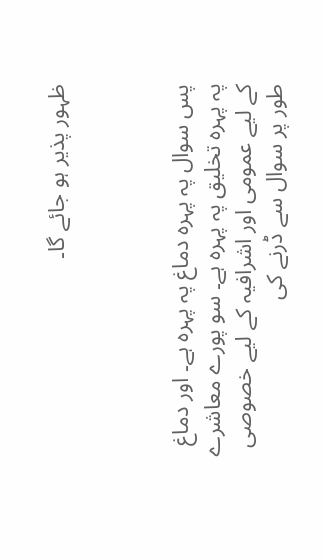ظہور پذیر ہو جائے گا۔



پس سوال پہ پہرہ دماغ پہ پہرہ ہے۔ اور دماغ پہ پہرہ تخلیق پہ پہرہ ہے۔ سو پورے معاشرے کے لیے عمومی اور اشرافیہ کے لیے خصوصی طور پر سوال سے ڈرنے کی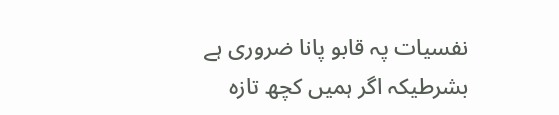نفسیات پہ قابو پانا ضروری ہے بشرطیکہ اگر ہمیں کچھ تازہ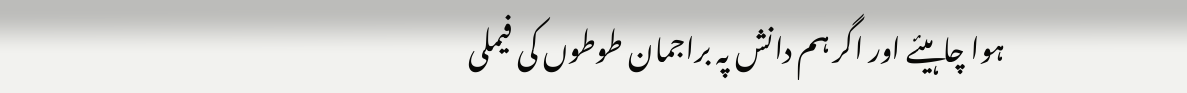ہوا چاہیئے اور اگر ہم دانش پہ براجمان طوطوں کی فیملی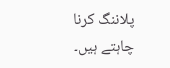پلاننگ کرنا چاہتے ہیں۔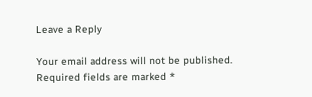Leave a Reply

Your email address will not be published. Required fields are marked *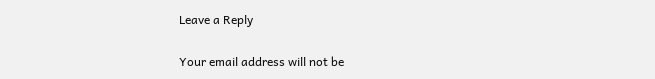Leave a Reply

Your email address will not be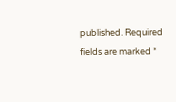published. Required fields are marked *